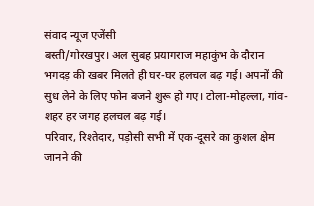संवाद न्यूज एजेंसी
बस्ती/गोरखपुर। अल सुबह प्रयागराज महाकुंभ के दौरान भगदड़ की खबर मिलते ही घर-घर हलचल बढ़ गई। अपनों की सुध लेने के लिए फोन बजने शुरू हो गए। टोला-मोहल्ला, गांव-शहर हर जगह हलचल बढ़ गई।
परिवार, रिश्तेदार, पड़ोसी सभी में एक-दूसरे का कुशल क्षेम जानने की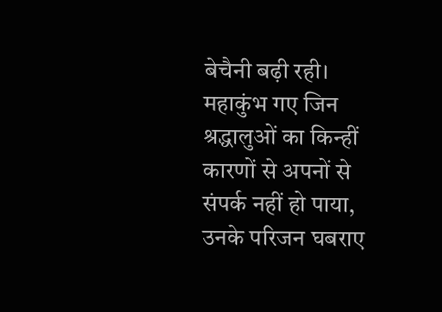बेचैनी बढ़ी रही। महाकुंभ गए जिन श्रद्धालुओं का किन्हीं कारणों से अपनों से संपर्क नहीं हो पाया, उनके परिजन घबराए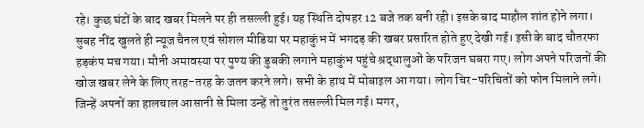रहे। कुछ घंटों के बाद खबर मिलने पर ही तसल्ली हुई। यह स्थिति दोपहर 12 बजे तक बनी रही। इसके बाद माहौल शांत होने लगा।
सुबह नींद खुलते ही न्यूज चैनल एवं सोशल मीडिया पर महाकुंभ में भगदड़ की खबर प्रसारित होते हुए देखी गई। इसी के बाद चौतरफा हड़कंप मच गया। मौनी अमावस्या पर पुण्य की डुबकी लगाने महाकुंभ पहुंचे श्रद्धालुओं के परिजन घबरा गए। लोग अपने परिजनों की खोज खबर लेने के लिए तरह-तरह के जतन करने लगे। सभी के हाथ में मोबाइल आ गया। लोग चिर-परिचितों को फोन मिलाने लगे।
जिन्हें अपनों का हालचाल आसानी से मिला उन्हें तो तुरंत तसल्ली मिल गई। मगर,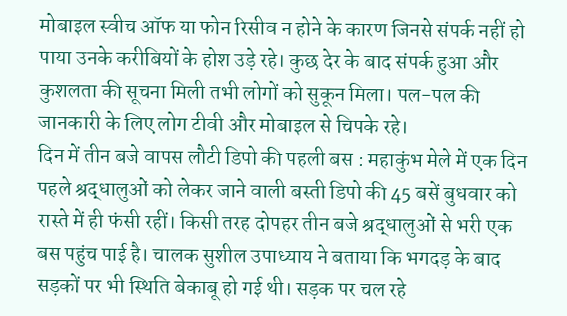मोबाइल स्वीच ऑफ या फोन रिसीव न होने के कारण जिनसे संपर्क नहीं हो पाया उनके करीबियों के होश उड़े रहे। कुछ देर के बाद संपर्क हुआ और कुशलता की सूचना मिली तभी लोगों को सुकून मिला। पल-पल की जानकारी के लिए लोग टीवी और मोबाइल से चिपके रहे।
दिन में तीन बजे वापस लौटी डिपो की पहली बस : महाकुंभ मेले में एक दिन पहले श्रद्धालुओं को लेकर जाने वाली बस्ती डिपो की 45 बसें बुधवार को रास्ते में ही फंसी रहीं। किसी तरह दोपहर तीन बजे श्रद्धालुओं से भरी एक बस पहुंच पाई है। चालक सुशील उपाध्याय ने बताया कि भगदड़ के बाद सड़कों पर भी स्थिति बेकाबू हो गई थी। सड़क पर चल रहे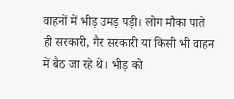वाहनों में भीड़ उमड़ पड़ी। लोग मौका पाते ही सरकारी, गैर सरकारी या किसी भी वाहन में बैठ जा रहे थे। भीड़ को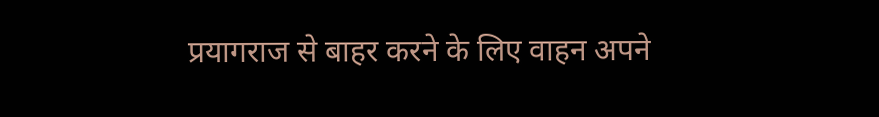प्रयागराज से बाहर करने के लिए वाहन अपने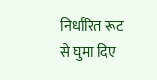निर्धारित रूट से घुमा दिए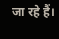जा रहे हैं।